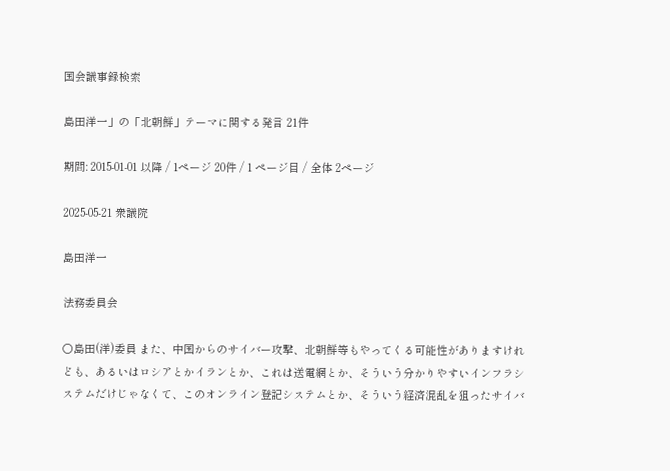国会議事録検索

島田洋一」の「北朝鮮」テーマに関する発言 21件

期間: 2015-01-01 以降 / 1ページ 20件 / 1 ページ目 / 全体 2ページ

2025-05-21 衆議院

島田洋一

法務委員会

○島田(洋)委員 また、中国からのサイバー攻撃、北朝鮮等もやってくる可能性がありますけれども、あるいはロシアとかイランとか、これは送電網とか、そういう分かりやすいインフラシステムだけじゃなくて、このオンライン登記システムとか、そういう経済混乱を狙ったサイバ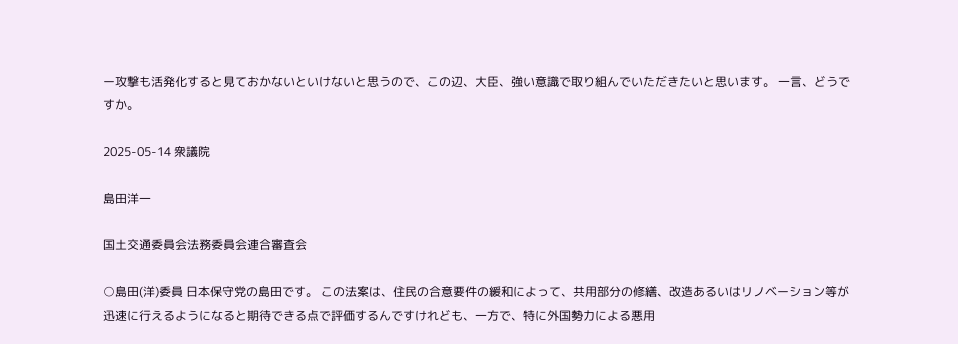ー攻撃も活発化すると見ておかないといけないと思うので、この辺、大臣、強い意識で取り組んでいただきたいと思います。 一言、どうですか。

2025-05-14 衆議院

島田洋一

国土交通委員会法務委員会連合審査会

○島田(洋)委員 日本保守党の島田です。 この法案は、住民の合意要件の緩和によって、共用部分の修繕、改造あるいはリノベーション等が迅速に行えるようになると期待できる点で評価するんですけれども、一方で、特に外国勢力による悪用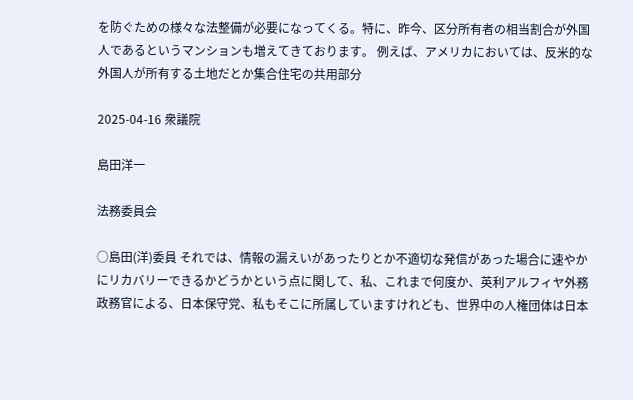を防ぐための様々な法整備が必要になってくる。特に、昨今、区分所有者の相当割合が外国人であるというマンションも増えてきております。 例えば、アメリカにおいては、反米的な外国人が所有する土地だとか集合住宅の共用部分

2025-04-16 衆議院

島田洋一

法務委員会

○島田(洋)委員 それでは、情報の漏えいがあったりとか不適切な発信があった場合に速やかにリカバリーできるかどうかという点に関して、私、これまで何度か、英利アルフィヤ外務政務官による、日本保守党、私もそこに所属していますけれども、世界中の人権団体は日本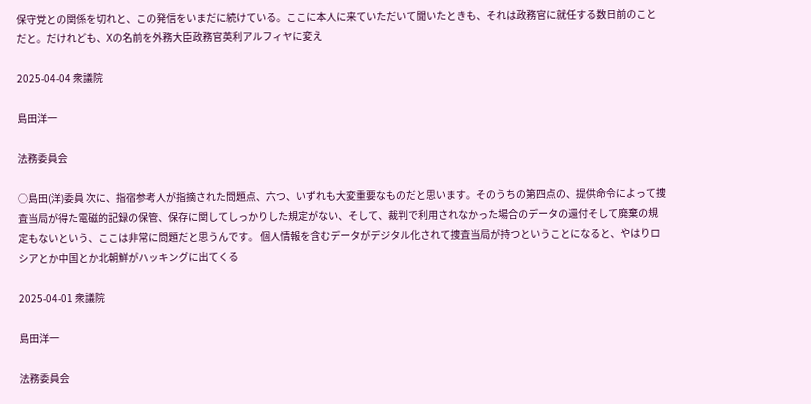保守党との関係を切れと、この発信をいまだに続けている。ここに本人に来ていただいて聞いたときも、それは政務官に就任する数日前のことだと。だけれども、Xの名前を外務大臣政務官英利アルフィヤに変え

2025-04-04 衆議院

島田洋一

法務委員会

○島田(洋)委員 次に、指宿参考人が指摘された問題点、六つ、いずれも大変重要なものだと思います。そのうちの第四点の、提供命令によって捜査当局が得た電磁的記録の保管、保存に関してしっかりした規定がない、そして、裁判で利用されなかった場合のデータの還付そして廃棄の規定もないという、ここは非常に問題だと思うんです。 個人情報を含むデータがデジタル化されて捜査当局が持つということになると、やはりロシアとか中国とか北朝鮮がハッキングに出てくる

2025-04-01 衆議院

島田洋一

法務委員会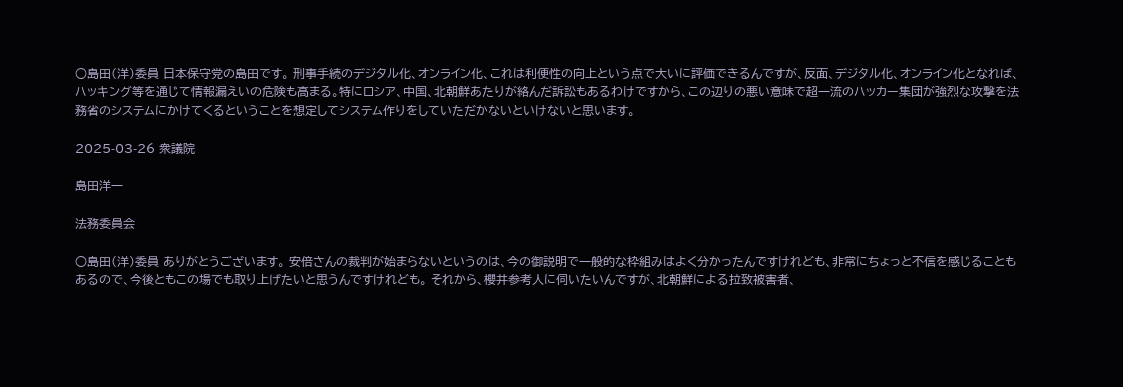○島田(洋)委員 日本保守党の島田です。 刑事手続のデジタル化、オンライン化、これは利便性の向上という点で大いに評価できるんですが、反面、デジタル化、オンライン化となれば、ハッキング等を通じて情報漏えいの危険も高まる。特にロシア、中国、北朝鮮あたりが絡んだ訴訟もあるわけですから、この辺りの悪い意味で超一流のハッカー集団が強烈な攻撃を法務省のシステムにかけてくるということを想定してシステム作りをしていただかないといけないと思います。

2025-03-26 衆議院

島田洋一

法務委員会

○島田(洋)委員 ありがとうございます。 安倍さんの裁判が始まらないというのは、今の御説明で一般的な枠組みはよく分かったんですけれども、非常にちょっと不信を感じることもあるので、今後ともこの場でも取り上げたいと思うんですけれども。 それから、櫻井参考人に伺いたいんですが、北朝鮮による拉致被害者、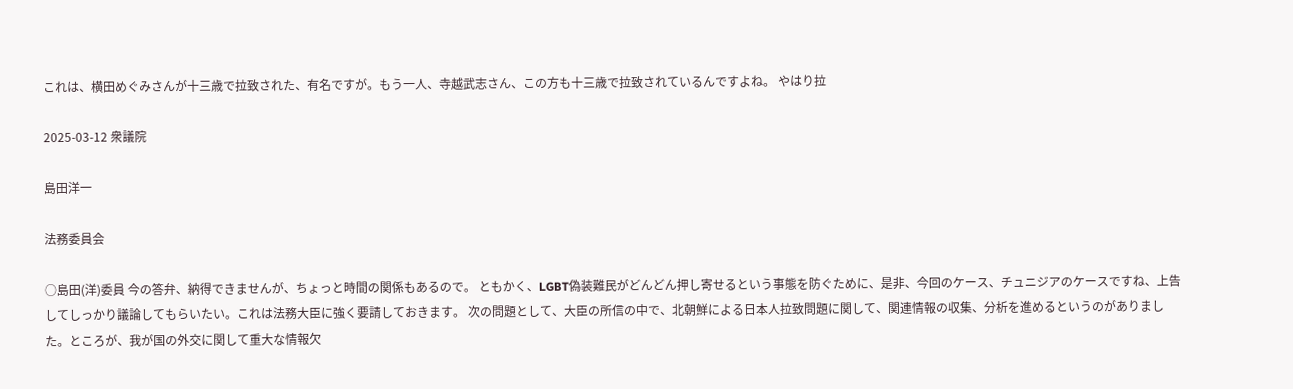これは、横田めぐみさんが十三歳で拉致された、有名ですが。もう一人、寺越武志さん、この方も十三歳で拉致されているんですよね。 やはり拉

2025-03-12 衆議院

島田洋一

法務委員会

○島田(洋)委員 今の答弁、納得できませんが、ちょっと時間の関係もあるので。 ともかく、LGBT偽装難民がどんどん押し寄せるという事態を防ぐために、是非、今回のケース、チュニジアのケースですね、上告してしっかり議論してもらいたい。これは法務大臣に強く要請しておきます。 次の問題として、大臣の所信の中で、北朝鮮による日本人拉致問題に関して、関連情報の収集、分析を進めるというのがありました。ところが、我が国の外交に関して重大な情報欠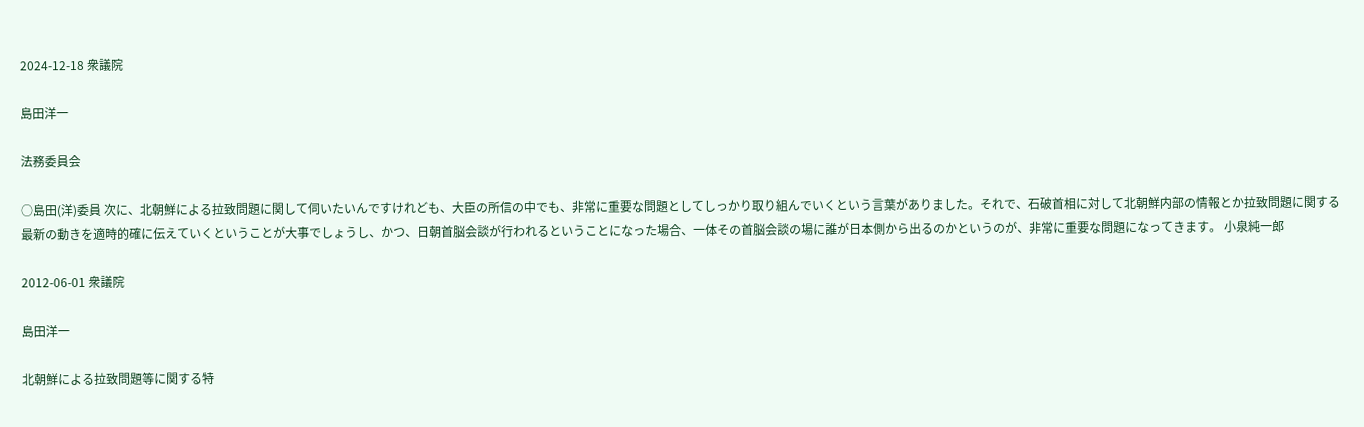2024-12-18 衆議院

島田洋一

法務委員会

○島田(洋)委員 次に、北朝鮮による拉致問題に関して伺いたいんですけれども、大臣の所信の中でも、非常に重要な問題としてしっかり取り組んでいくという言葉がありました。それで、石破首相に対して北朝鮮内部の情報とか拉致問題に関する最新の動きを適時的確に伝えていくということが大事でしょうし、かつ、日朝首脳会談が行われるということになった場合、一体その首脳会談の場に誰が日本側から出るのかというのが、非常に重要な問題になってきます。 小泉純一郎

2012-06-01 衆議院

島田洋一

北朝鮮による拉致問題等に関する特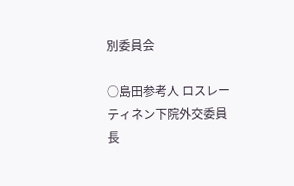別委員会

○島田参考人 ロスレーティネン下院外交委員長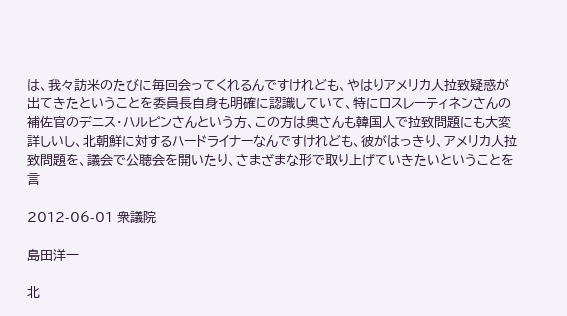は、我々訪米のたびに毎回会ってくれるんですけれども、やはりアメリカ人拉致疑惑が出てきたということを委員長自身も明確に認識していて、特にロスレーティネンさんの補佐官のデニス・ハルピンさんという方、この方は奥さんも韓国人で拉致問題にも大変詳しいし、北朝鮮に対するハードライナーなんですけれども、彼がはっきり、アメリカ人拉致問題を、議会で公聴会を開いたり、さまざまな形で取り上げていきたいということを言

2012-06-01 衆議院

島田洋一

北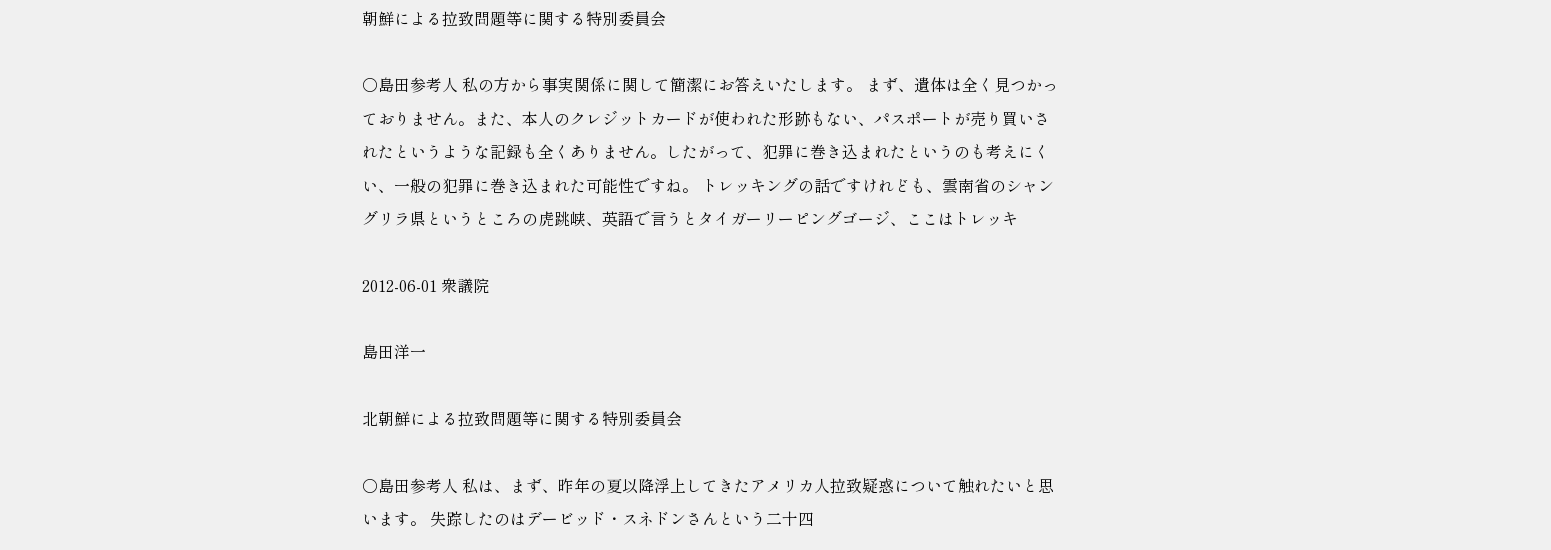朝鮮による拉致問題等に関する特別委員会

○島田参考人 私の方から事実関係に関して簡潔にお答えいたします。 まず、遺体は全く見つかっておりません。また、本人のクレジットカードが使われた形跡もない、パスポートが売り買いされたというような記録も全くありません。したがって、犯罪に巻き込まれたというのも考えにくい、一般の犯罪に巻き込まれた可能性ですね。 トレッキングの話ですけれども、雲南省のシャングリラ県というところの虎跳峡、英語で言うとタイガーリーピングゴージ、ここはトレッキ

2012-06-01 衆議院

島田洋一

北朝鮮による拉致問題等に関する特別委員会

○島田参考人 私は、まず、昨年の夏以降浮上してきたアメリカ人拉致疑惑について触れたいと思います。 失踪したのはデービッド・スネドンさんという二十四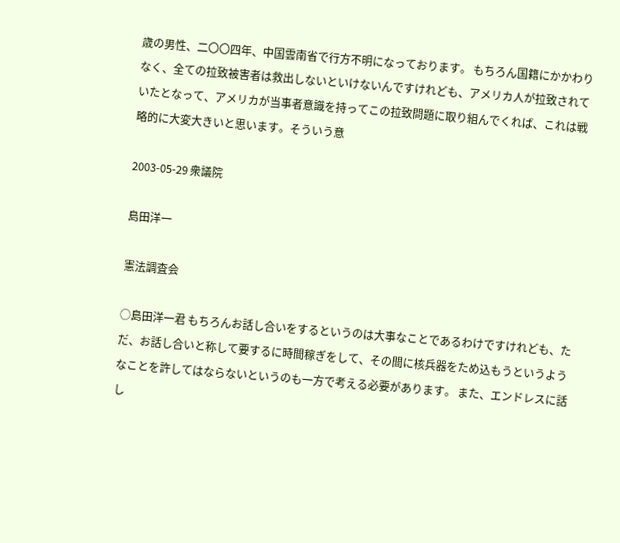歳の男性、二〇〇四年、中国雲南省で行方不明になっております。 もちろん国籍にかかわりなく、全ての拉致被害者は救出しないといけないんですけれども、アメリカ人が拉致されていたとなって、アメリカが当事者意識を持ってこの拉致問題に取り組んでくれば、これは戦略的に大変大きいと思います。そういう意

2003-05-29 衆議院

島田洋一

憲法調査会

○島田洋一君 もちろんお話し合いをするというのは大事なことであるわけですけれども、ただ、お話し合いと称して要するに時間稼ぎをして、その間に核兵器をため込もうというようなことを許してはならないというのも一方で考える必要があります。 また、エンドレスに話し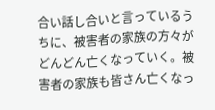合い話し合いと言っているうちに、被害者の家族の方々がどんどん亡くなっていく。被害者の家族も皆さん亡くなっ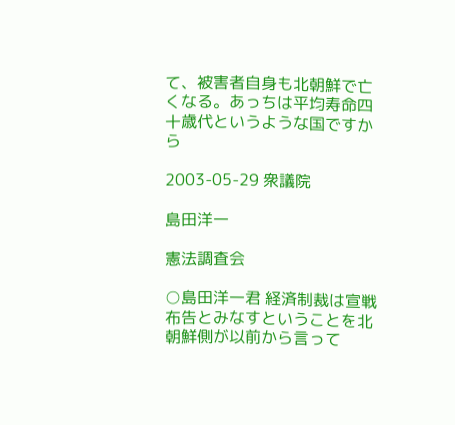て、被害者自身も北朝鮮で亡くなる。あっちは平均寿命四十歳代というような国ですから

2003-05-29 衆議院

島田洋一

憲法調査会

○島田洋一君 経済制裁は宣戦布告とみなすということを北朝鮮側が以前から言って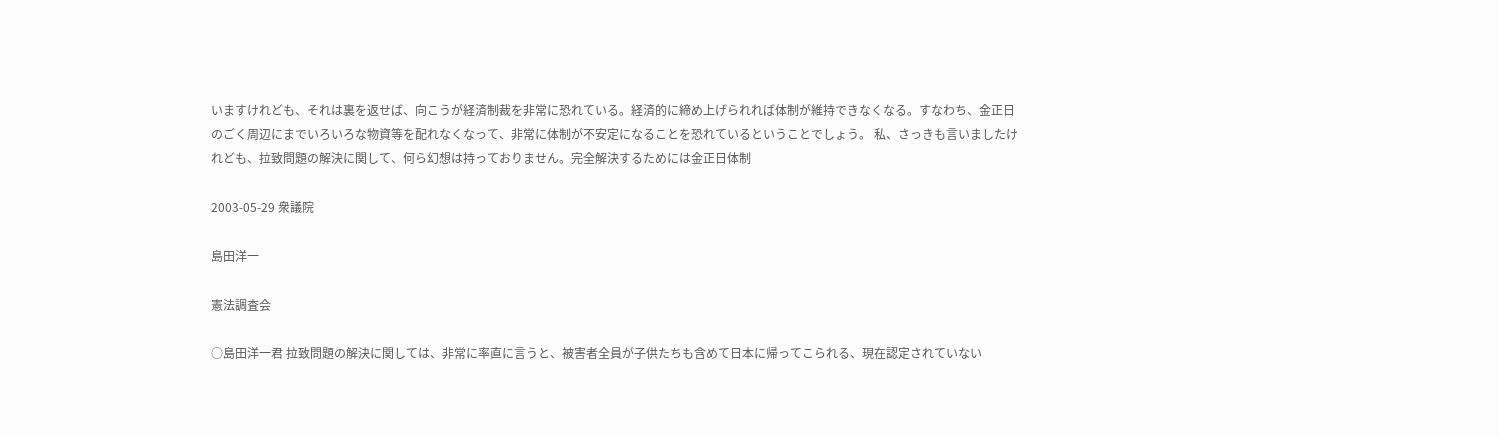いますけれども、それは裏を返せば、向こうが経済制裁を非常に恐れている。経済的に締め上げられれば体制が維持できなくなる。すなわち、金正日のごく周辺にまでいろいろな物資等を配れなくなって、非常に体制が不安定になることを恐れているということでしょう。 私、さっきも言いましたけれども、拉致問題の解決に関して、何ら幻想は持っておりません。完全解決するためには金正日体制

2003-05-29 衆議院

島田洋一

憲法調査会

○島田洋一君 拉致問題の解決に関しては、非常に率直に言うと、被害者全員が子供たちも含めて日本に帰ってこられる、現在認定されていない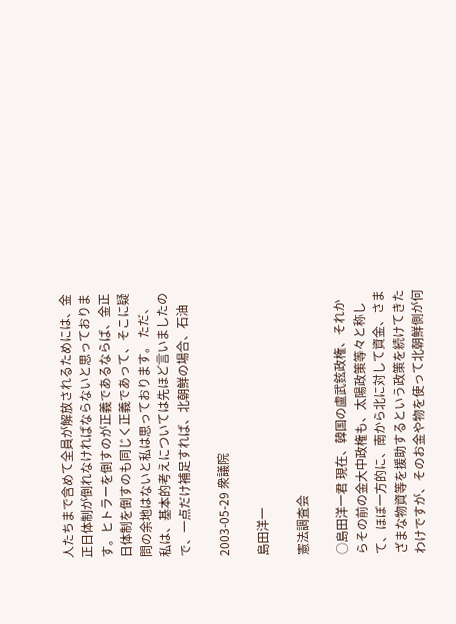人たちまで含めて全員が解放されるためには、金正日体制が倒れなければならないと思っております。ヒトラーを倒すのが正義であるならば、金正日体制を倒すのも同じく正義であって、そこに疑問の余地はないと私は思っております。 ただ、私は、基本的考えについては先ほど言いましたので、一点だけ補足すれば、北朝鮮の場合、石油

2003-05-29 衆議院

島田洋一

憲法調査会

○島田洋一君 現在、韓国の盧武鉉政権、それからその前の金大中政権も、太陽政策等々と称して、ほぼ一方的に、南から北に対して資金、さまざまな物資等を援助するという政策を続けてきたわけですが、そのお金や物を使って北朝鮮側が何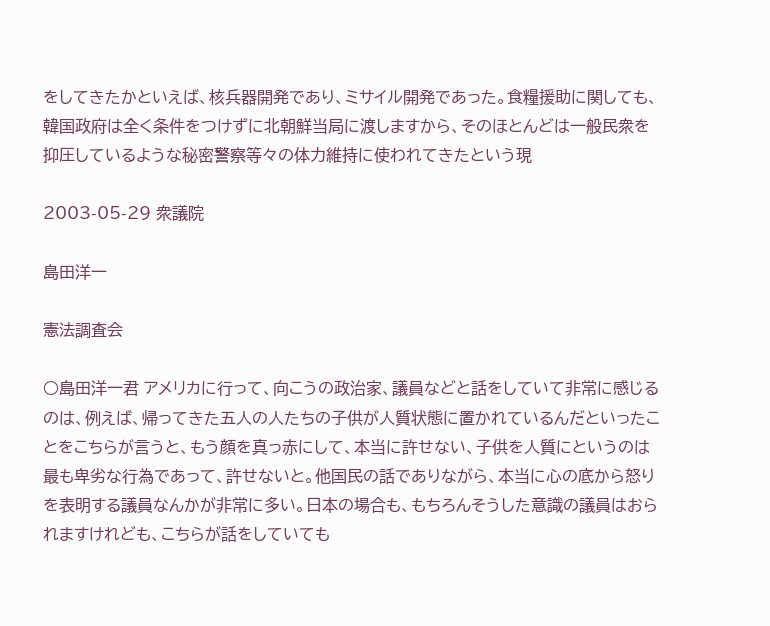をしてきたかといえば、核兵器開発であり、ミサイル開発であった。食糧援助に関しても、韓国政府は全く条件をつけずに北朝鮮当局に渡しますから、そのほとんどは一般民衆を抑圧しているような秘密警察等々の体力維持に使われてきたという現

2003-05-29 衆議院

島田洋一

憲法調査会

○島田洋一君 アメリカに行って、向こうの政治家、議員などと話をしていて非常に感じるのは、例えば、帰ってきた五人の人たちの子供が人質状態に置かれているんだといったことをこちらが言うと、もう顔を真っ赤にして、本当に許せない、子供を人質にというのは最も卑劣な行為であって、許せないと。他国民の話でありながら、本当に心の底から怒りを表明する議員なんかが非常に多い。日本の場合も、もちろんそうした意識の議員はおられますけれども、こちらが話をしていても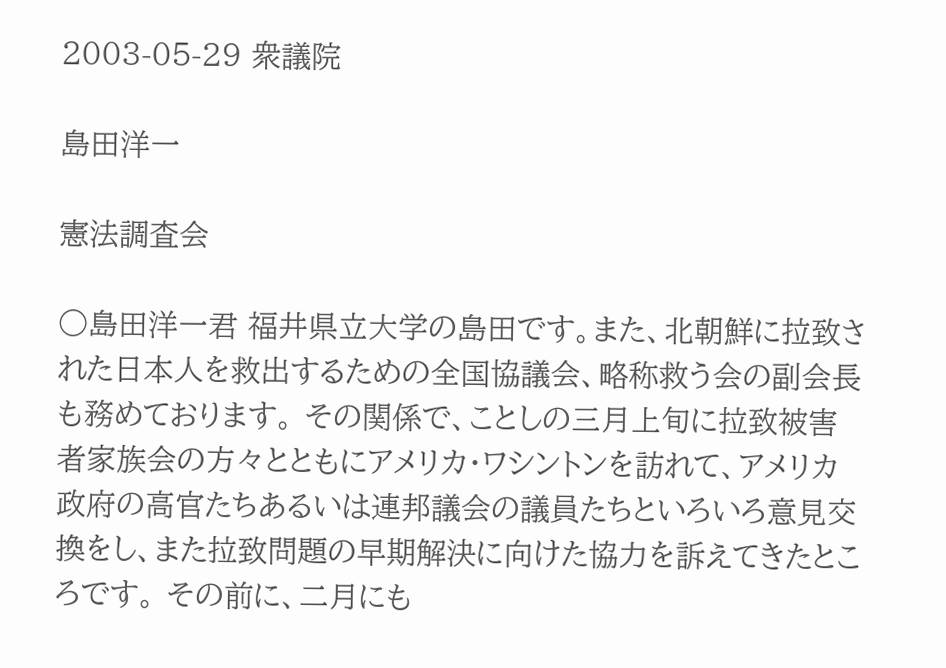2003-05-29 衆議院

島田洋一

憲法調査会

○島田洋一君 福井県立大学の島田です。また、北朝鮮に拉致された日本人を救出するための全国協議会、略称救う会の副会長も務めております。 その関係で、ことしの三月上旬に拉致被害者家族会の方々とともにアメリカ・ワシントンを訪れて、アメリカ政府の高官たちあるいは連邦議会の議員たちといろいろ意見交換をし、また拉致問題の早期解決に向けた協力を訴えてきたところです。 その前に、二月にも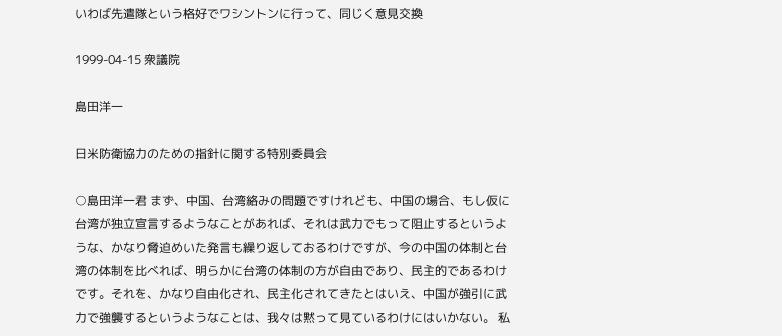いわば先遣隊という格好でワシントンに行って、同じく意見交換

1999-04-15 衆議院

島田洋一

日米防衛協力のための指針に関する特別委員会

○島田洋一君 まず、中国、台湾絡みの問題ですけれども、中国の場合、もし仮に台湾が独立宣言するようなことがあれば、それは武力でもって阻止するというような、かなり脅迫めいた発言も繰り返しておるわけですが、今の中国の体制と台湾の体制を比べれば、明らかに台湾の体制の方が自由であり、民主的であるわけです。それを、かなり自由化され、民主化されてきたとはいえ、中国が強引に武力で強襲するというようなことは、我々は黙って見ているわけにはいかない。 私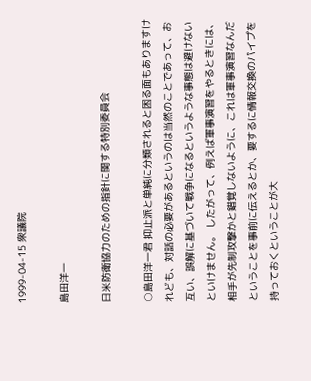1999-04-15 衆議院

島田洋一

日米防衛協力のための指針に関する特別委員会

○島田洋一君 抑止派と単純に分類されると困る面もありますけれども、対話の必要があるというのは当然のことであって、お互い、誤解に基づいて戦争になるというような事態は避けないといけません。 したがって、例えば軍事演習をやるときには、相手が先制攻撃かと錯覚しないように、これは軍事演習なんだということを事前に伝えるとか、要するに情報交換のパイプを持っておくということが大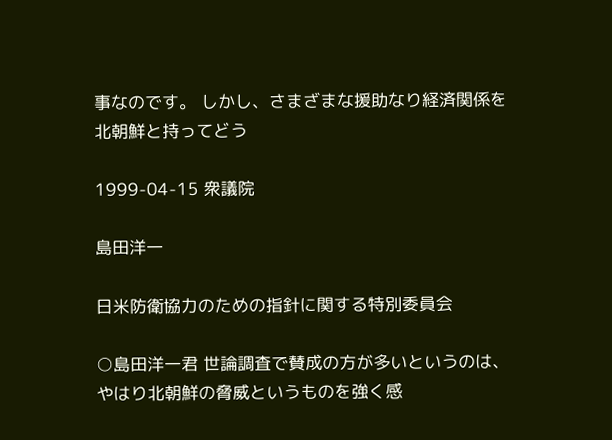事なのです。 しかし、さまざまな援助なり経済関係を北朝鮮と持ってどう

1999-04-15 衆議院

島田洋一

日米防衛協力のための指針に関する特別委員会

○島田洋一君 世論調査で賛成の方が多いというのは、やはり北朝鮮の脅威というものを強く感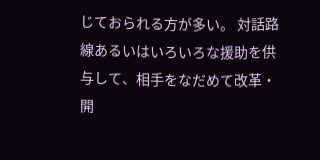じておられる方が多い。 対話路線あるいはいろいろな援助を供与して、相手をなだめて改革・開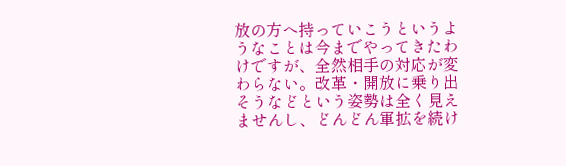放の方へ持っていこうというようなことは今までやってきたわけですが、全然相手の対応が変わらない。改革・開放に乗り出そうなどという姿勢は全く見えませんし、どんどん軍拡を続け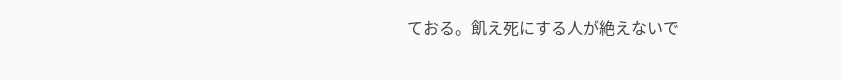ておる。飢え死にする人が絶えないで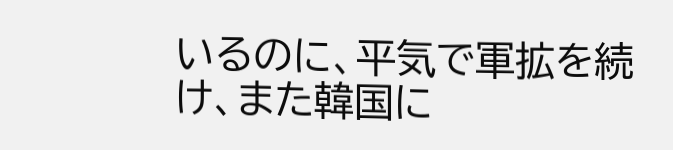いるのに、平気で軍拡を続け、また韓国に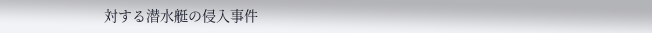対する潜水艇の侵入事件